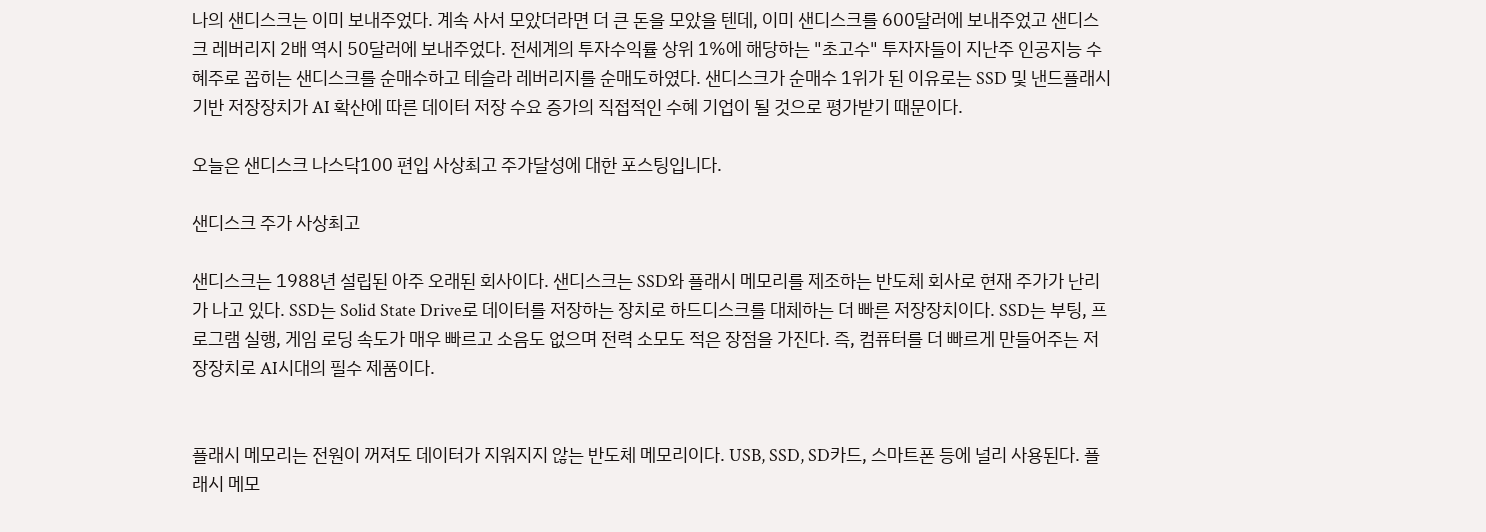나의 샌디스크는 이미 보내주었다. 계속 사서 모았더라면 더 큰 돈을 모았을 텐데, 이미 샌디스크를 600달러에 보내주었고 샌디스크 레버리지 2배 역시 50달러에 보내주었다. 전세계의 투자수익률 상위 1%에 해당하는 "초고수" 투자자들이 지난주 인공지능 수혜주로 꼽히는 샌디스크를 순매수하고 테슬라 레버리지를 순매도하였다. 샌디스크가 순매수 1위가 된 이유로는 SSD 및 낸드플래시 기반 저장장치가 AI 확산에 따른 데이터 저장 수요 증가의 직접적인 수혜 기업이 될 것으로 평가받기 때문이다.

오늘은 샌디스크 나스닥100 편입 사상최고 주가달성에 대한 포스팅입니다.

샌디스크 주가 사상최고

샌디스크는 1988년 설립된 아주 오래된 회사이다. 샌디스크는 SSD와 플래시 메모리를 제조하는 반도체 회사로 현재 주가가 난리가 나고 있다. SSD는 Solid State Drive로 데이터를 저장하는 장치로 하드디스크를 대체하는 더 빠른 저장장치이다. SSD는 부팅, 프로그램 실행, 게임 로딩 속도가 매우 빠르고 소음도 없으며 전력 소모도 적은 장점을 가진다. 즉, 컴퓨터를 더 빠르게 만들어주는 저장장치로 AI시대의 필수 제품이다.


플래시 메모리는 전원이 꺼져도 데이터가 지워지지 않는 반도체 메모리이다. USB, SSD, SD카드, 스마트폰 등에 널리 사용된다. 플래시 메모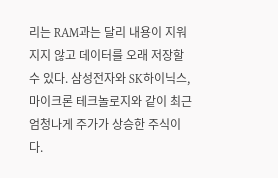리는 RAM과는 달리 내용이 지워지지 않고 데이터를 오래 저장할 수 있다. 삼성전자와 SK하이닉스, 마이크론 테크놀로지와 같이 최근 엄청나게 주가가 상승한 주식이다.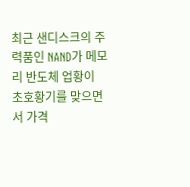최근 샌디스크의 주력품인 NAND가 메모리 반도체 업황이 초호황기를 맞으면서 가격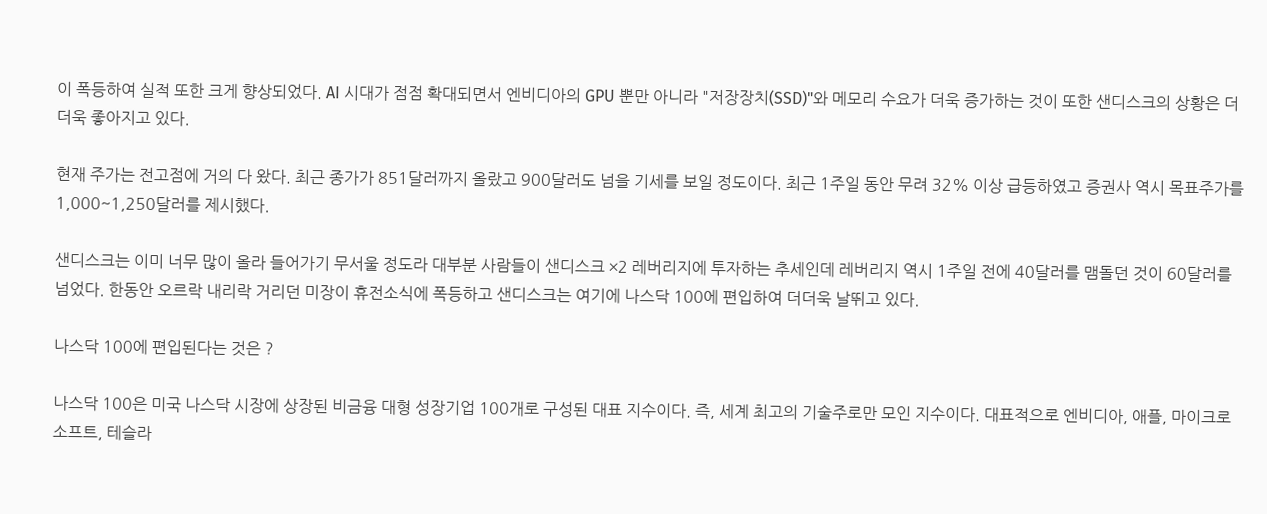이 폭등하여 실적 또한 크게 향상되었다. AI 시대가 점점 확대되면서 엔비디아의 GPU 뿐만 아니라 "저장장치(SSD)"와 메모리 수요가 더욱 증가하는 것이 또한 샌디스크의 상황은 더더욱 좋아지고 있다.

현재 주가는 전고점에 거의 다 왔다. 최근 종가가 851달러까지 올랐고 900달러도 넘을 기세를 보일 정도이다. 최근 1주일 동안 무려 32% 이상 급등하였고 증권사 역시 목표주가를 1,000~1,250달러를 제시했다.

샌디스크는 이미 너무 많이 올라 들어가기 무서울 정도라 대부분 사람들이 샌디스크 ×2 레버리지에 투자하는 추세인데 레버리지 역시 1주일 전에 40달러를 맴돌던 것이 60달러를 넘었다. 한동안 오르락 내리락 거리던 미장이 휴전소식에 폭등하고 샌디스크는 여기에 나스닥 100에 편입하여 더더욱 날뛰고 있다.

나스닥 100에 편입된다는 것은 ?

나스닥 100은 미국 나스닥 시장에 상장된 비금융 대형 성장기업 100개로 구성된 대표 지수이다. 즉, 세계 최고의 기술주로만 모인 지수이다. 대표적으로 엔비디아, 애플, 마이크로소프트, 테슬라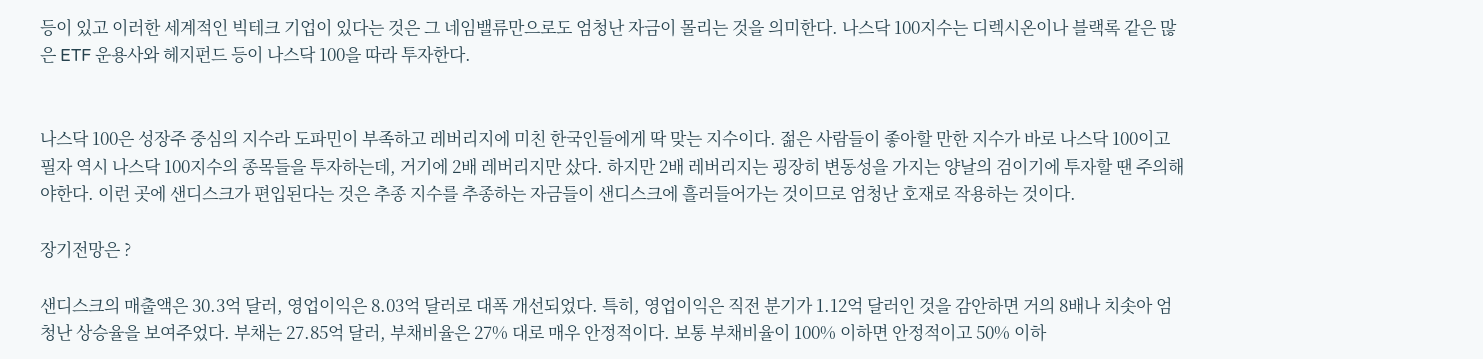등이 있고 이러한 세계적인 빅테크 기업이 있다는 것은 그 네임밸류만으로도 엄청난 자금이 몰리는 것을 의미한다. 나스닥 100지수는 디렉시온이나 블랙록 같은 많은 ETF 운용사와 헤지펀드 등이 나스닥 100을 따라 투자한다.


나스닥 100은 성장주 중심의 지수라 도파민이 부족하고 레버리지에 미친 한국인들에게 딱 맞는 지수이다. 젊은 사람들이 좋아할 만한 지수가 바로 나스닥 100이고 필자 역시 나스닥 100지수의 종목들을 투자하는데, 거기에 2배 레버리지만 샀다. 하지만 2배 레버리지는 굉장히 변동성을 가지는 양날의 검이기에 투자할 땐 주의해야한다. 이런 곳에 샌디스크가 편입된다는 것은 추종 지수를 추종하는 자금들이 샌디스크에 흘러들어가는 것이므로 엄청난 호재로 작용하는 것이다.

장기전망은 ?

샌디스크의 매출액은 30.3억 달러, 영업이익은 8.03억 달러로 대폭 개선되었다. 특히, 영업이익은 직전 분기가 1.12억 달러인 것을 감안하면 거의 8배나 치솟아 엄청난 상승율을 보여주었다. 부채는 27.85억 달러, 부채비율은 27% 대로 매우 안정적이다. 보통 부채비율이 100% 이하면 안정적이고 50% 이하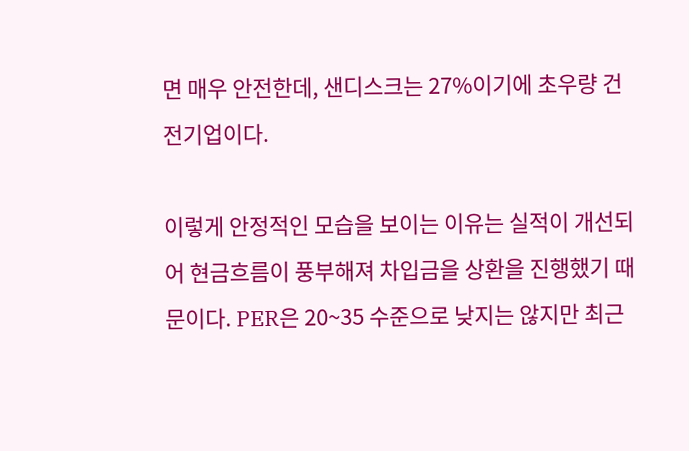면 매우 안전한데, 샌디스크는 27%이기에 초우량 건전기업이다.

이렇게 안정적인 모습을 보이는 이유는 실적이 개선되어 현금흐름이 풍부해져 차입금을 상환을 진행했기 때문이다. PER은 20~35 수준으로 낮지는 않지만 최근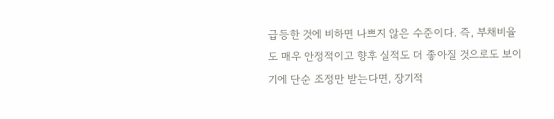급등한 것에 비하면 나쁘지 않은 수준이다. 즉, 부채비율도 매우 안정적이고 향후 실적도 더 좋아질 것으로도 보이기에 단순 조정만 받는다면, 장기적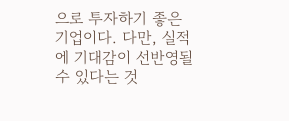으로 투자하기 좋은 기업이다. 다만, 실적에 기대감이 선반영될 수 있다는 것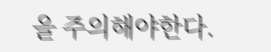을 주의해야한다.